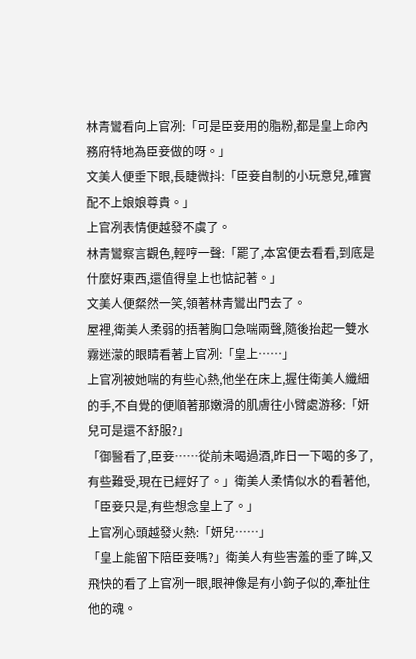林青鸞看向上官冽:「可是臣妾用的脂粉,都是皇上命內務府特地為臣妾做的呀。」
文美人便垂下眼,長睫微抖:「臣妾自制的小玩意兒,確實配不上娘娘尊貴。」
上官冽表情便越發不虞了。
林青鸞察言觀色,輕哼一聲:「罷了,本宮便去看看,到底是什麼好東西,還值得皇上也惦記著。」
文美人便粲然一笑,領著林青鸞出門去了。
屋裡,衛美人柔弱的捂著胸口急喘兩聲,隨後抬起一雙水霧迷濛的眼睛看著上官冽:「皇上……」
上官冽被她喘的有些心熱,他坐在床上,握住衛美人纖細的手,不自覺的便順著那嫩滑的肌膚往小臂處游移:「妍兒可是還不舒服?」
「御醫看了,臣妾……從前未喝過酒,昨日一下喝的多了,有些難受,現在已經好了。」衛美人柔情似水的看著他,「臣妾只是,有些想念皇上了。」
上官冽心頭越發火熱:「妍兒……」
「皇上能留下陪臣妾嗎?」衛美人有些害羞的垂了眸,又飛快的看了上官冽一眼,眼神像是有小鉤子似的,牽扯住他的魂。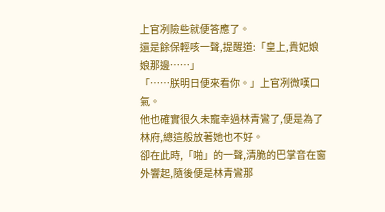上官冽險些就便答應了。
還是餘保輕咳一聲,提醒道:「皇上,貴妃娘娘那邊……」
「……朕明日便來看你。」上官冽微嘆口氣。
他也確實很久未寵幸過林青鸞了,便是為了林府,總這般放著她也不好。
卻在此時,「啪」的一聲,清脆的巴掌音在窗外響起,隨後便是林青鸞那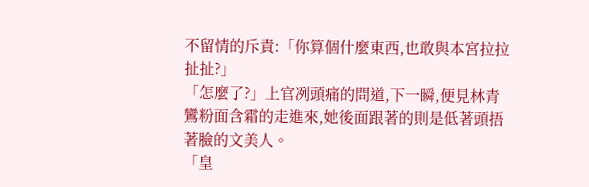不留情的斥責:「你算個什麼東西,也敢與本宮拉拉扯扯?」
「怎麼了?」上官冽頭痛的問道,下一瞬,便見林青鸞粉面含霜的走進來,她後面跟著的則是低著頭捂著臉的文美人。
「皇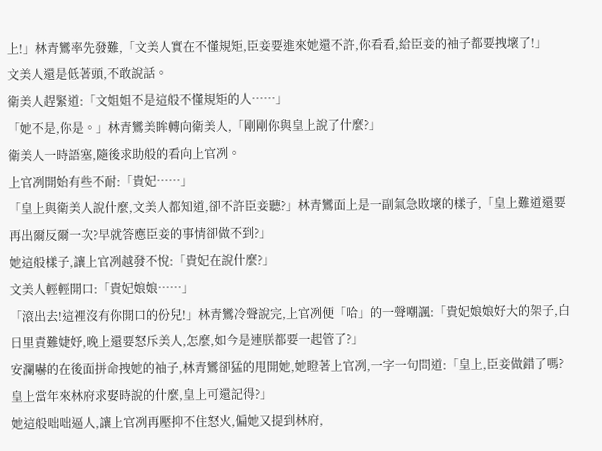上!」林青鸞率先發難,「文美人實在不懂規矩,臣妾要進來她還不許,你看看,給臣妾的袖子都要拽壞了!」
文美人還是低著頭,不敢說話。
衛美人趕緊道:「文姐姐不是這般不懂規矩的人……」
「她不是,你是。」林青鸞美眸轉向衛美人,「剛剛你與皇上說了什麼?」
衛美人一時語塞,隨後求助般的看向上官冽。
上官冽開始有些不耐:「貴妃……」
「皇上與衛美人說什麼,文美人都知道,卻不許臣妾聽?」林青鸞面上是一副氣急敗壞的樣子,「皇上難道還要再出爾反爾一次?早就答應臣妾的事情卻做不到?」
她這般樣子,讓上官冽越發不悅:「貴妃在說什麼?」
文美人輕輕開口:「貴妃娘娘……」
「滾出去!這裡沒有你開口的份兒!」林青鸞冷聲說完,上官冽便「哈」的一聲嘲諷:「貴妃娘娘好大的架子,白日里責難婕妤,晚上還要怒斥美人,怎麼,如今是連朕都要一起管了?」
安瀾嚇的在後面拼命拽她的袖子,林青鸞卻猛的甩開她,她瞪著上官冽,一字一句問道:「皇上,臣妾做錯了嗎?皇上當年來林府求娶時說的什麼,皇上可還記得?」
她這般咄咄逼人,讓上官冽再壓抑不住怒火,偏她又提到林府,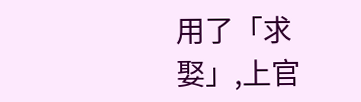用了「求娶」,上官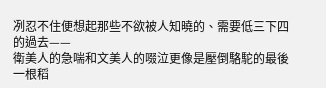冽忍不住便想起那些不欲被人知曉的、需要低三下四的過去——
衛美人的急喘和文美人的啜泣更像是壓倒駱駝的最後一根稻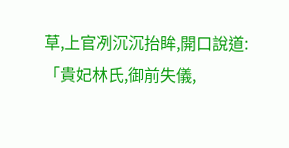草,上官冽沉沉抬眸,開口說道:「貴妃林氏,御前失儀,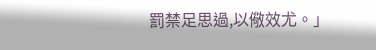罰禁足思過,以儆效尤。」